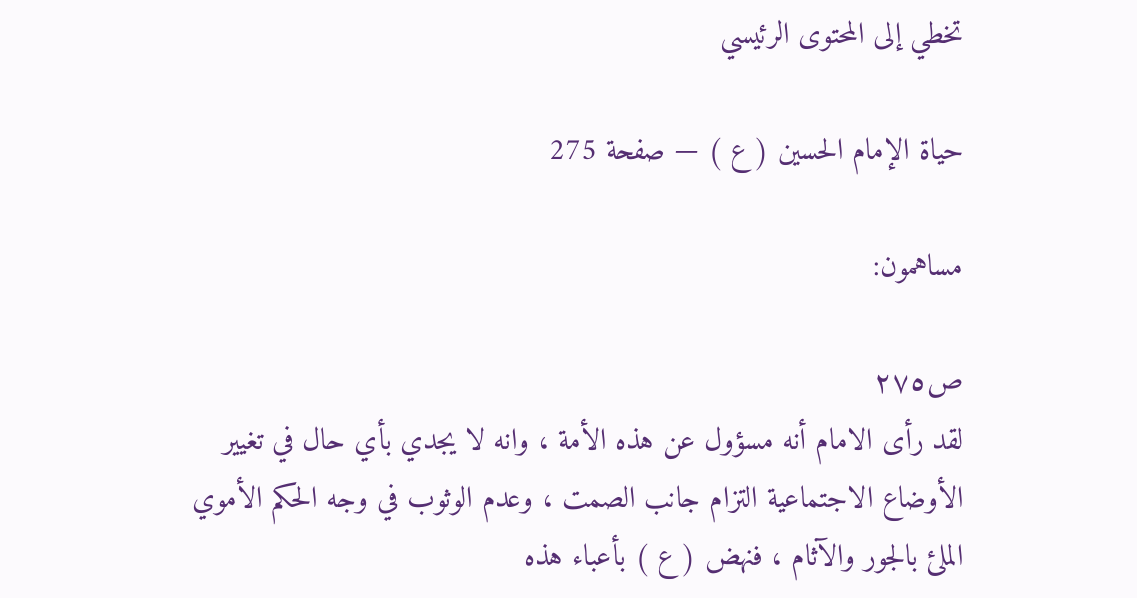تخطي إلى المحتوى الرئيسي

حياة الإمام الحسين ( ع ) — صفحة 275

مساهمون:

ص٢٧٥
لقد رأى الامام أنه مسؤول عن هذه الأمة ، وانه لا يجدي بأي حال في تغيير الأوضاع الاجتماعية التزام جانب الصمت ، وعدم الوثوب في وجه الحكم الأموي الملئ بالجور والآثام ، فنهض ( ع ) بأعباء هذه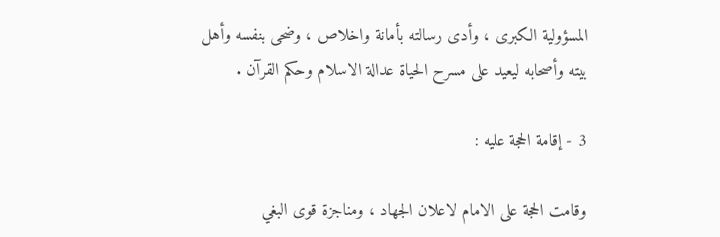المسؤولية الكبرى ، وأدى رسالته بأمانة واخلاص ، وضحى بنفسه وأهل بيته وأصحابه ليعيد على مسرح الحياة عدالة الاسلام وحكم القرآن .

3 - إقامة الحجة عليه :

وقامت الحجة على الامام لاعلان الجهاد ، ومناجزة قوى البغي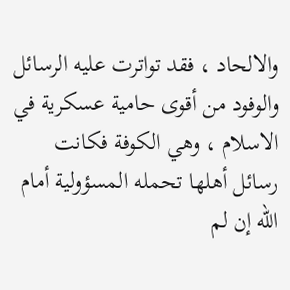والالحاد ، فقد تواترت عليه الرسائل والوفود من أقوى حامية عسكرية في الاسلام ، وهي الكوفة فكانت رسائل أهلها تحمله المسؤولية أمام اللّه إن لم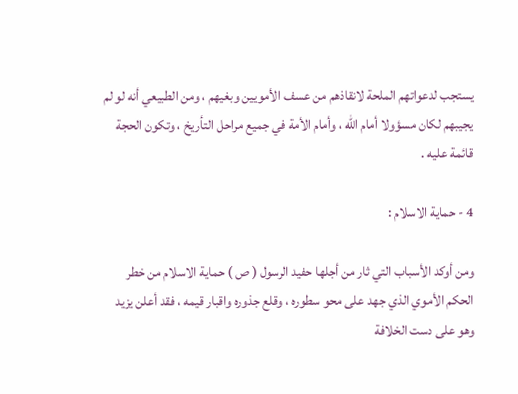يستجب لدعواتهم الملحة لانقاذهم من عسف الأمويين وبغيهم ، ومن الطبيعي أنه لو لم يجيبهم لكان مسؤولا أمام اللّه ، وأمام الأمة في جميع مراحل التأريخ ، وتكون الحجة قائمة عليه .

4 - حماية الاسلام :

ومن أوكد الأسباب التي ثار من أجلها حفيد الرسول ( ص ) حماية الاسلام من خطر الحكم الأموي الذي جهد على محو سطوره ، وقلع جذوره واقبار قيمه ، فقد أعلن يزيد وهو على دست الخلافة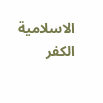الاسلامية الكفر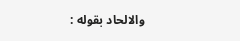والالحاد بقوله :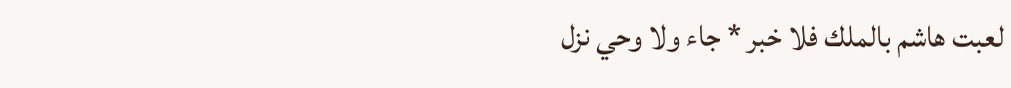لعبت هاشم بالملك فلا خبر * جاء ولا وحي نزل